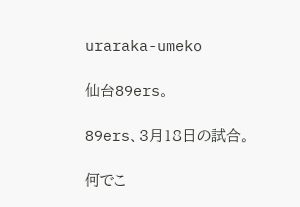uraraka-umeko

仙台89ers。

89ers、3月18日の試合。

何でこ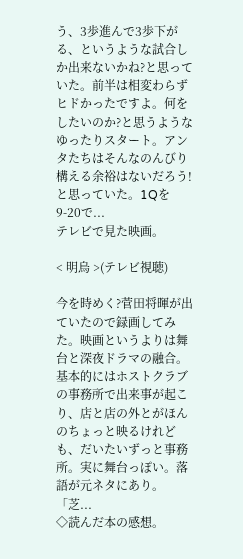う、3歩進んで3歩下がる、というような試合しか出来ないかね?と思っていた。前半は相変わらずヒドかったですよ。何をしたいのか?と思うようなゆったりスタート。アンタたちはそんなのんびり構える余裕はないだろう!と思っていた。1Qを9-20で...
テレビで見た映画。

< 明烏 >(テレビ視聴)

今を時めく?菅田将暉が出ていたので録画してみた。映画というよりは舞台と深夜ドラマの融合。基本的にはホストクラブの事務所で出来事が起こり、店と店の外とがほんのちょっと映るけれども、だいたいずっと事務所。実に舞台っぽい。落語が元ネタにあり。「芝...
◇読んだ本の感想。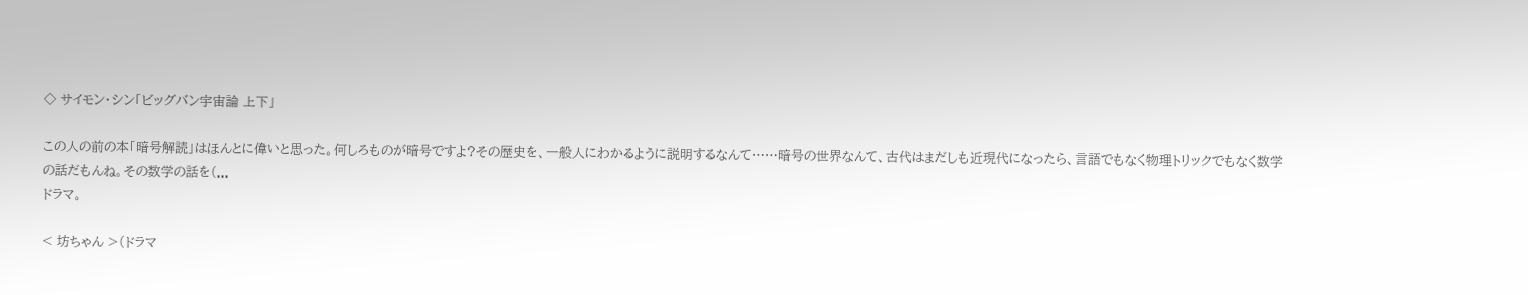◇ サイモン・シン「ビッグバン宇宙論 上下」

この人の前の本「暗号解読」はほんとに偉いと思った。何しろものが暗号ですよ?その歴史を、一般人にわかるように説明するなんて……暗号の世界なんて、古代はまだしも近現代になったら、言語でもなく物理トリックでもなく数学の話だもんね。その数学の話を(...
ドラマ。

< 坊ちゃん >(ドラマ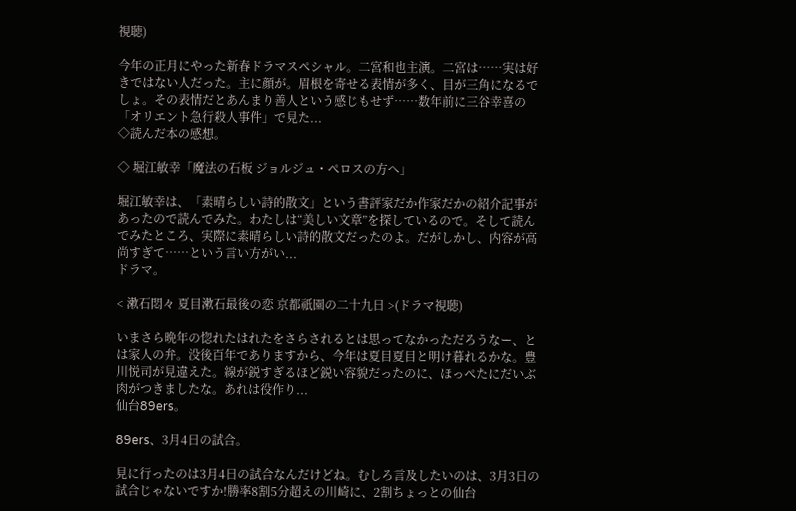視聴)

今年の正月にやった新春ドラマスペシャル。二宮和也主演。二宮は……実は好きではない人だった。主に顔が。眉根を寄せる表情が多く、目が三角になるでしょ。その表情だとあんまり善人という感じもせず……数年前に三谷幸喜の「オリエント急行殺人事件」で見た...
◇読んだ本の感想。

◇ 堀江敏幸「魔法の石板 ジョルジュ・ぺロスの方へ」

堀江敏幸は、「素晴らしい詩的散文」という書評家だか作家だかの紹介記事があったので読んでみた。わたしは“美しい文章”を探しているので。そして読んでみたところ、実際に素晴らしい詩的散文だったのよ。だがしかし、内容が高尚すぎて……という言い方がい...
ドラマ。

< 漱石悶々 夏目漱石最後の恋 京都祇園の二十九日 >(ドラマ視聴)

いまさら晩年の惚れたはれたをさらされるとは思ってなかっただろうなー、とは家人の弁。没後百年でありますから、今年は夏目夏目と明け暮れるかな。豊川悦司が見違えた。線が鋭すぎるほど鋭い容貌だったのに、ほっぺたにだいぶ肉がつきましたな。あれは役作り...
仙台89ers。

89ers、3月4日の試合。

見に行ったのは3月4日の試合なんだけどね。むしろ言及したいのは、3月3日の試合じゃないですか!勝率8割5分超えの川崎に、2割ちょっとの仙台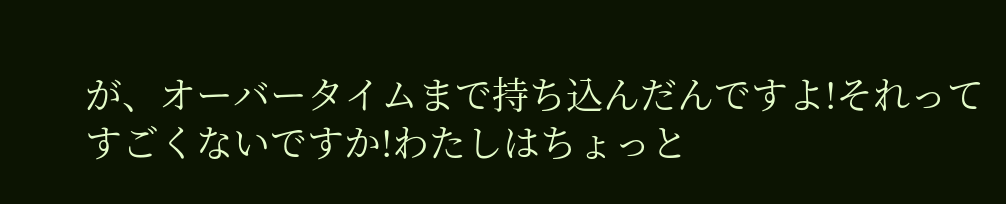が、オーバータイムまで持ち込んだんですよ!それってすごくないですか!わたしはちょっと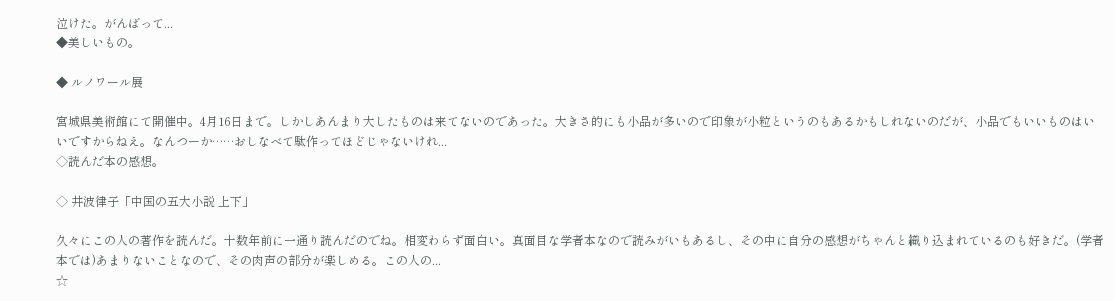泣けた。がんばって...
◆美しいもの。

◆ ルノワール展

宮城県美術館にて開催中。4月16日まで。しかしあんまり大したものは来てないのであった。大きさ的にも小品が多いので印象が小粒というのもあるかもしれないのだが、小品でもいいものはいいですからねえ。なんつーか……おしなべて駄作ってほどじゃないけれ...
◇読んだ本の感想。

◇ 井波律子「中国の五大小説 上下」

久々にこの人の著作を読んだ。十数年前に一通り読んだのでね。相変わらず面白い。真面目な学者本なので読みがいもあるし、その中に自分の感想がちゃんと織り込まれているのも好きだ。(学者本では)あまりないことなので、その肉声の部分が楽しめる。この人の...
☆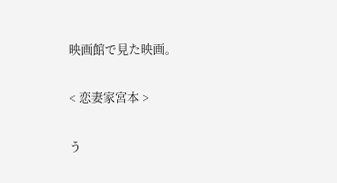映画館で見た映画。

< 恋妻家宮本 >

う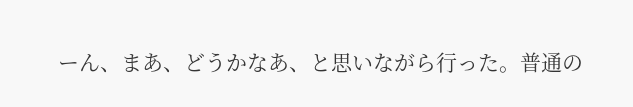ーん、まあ、どうかなあ、と思いながら行った。普通の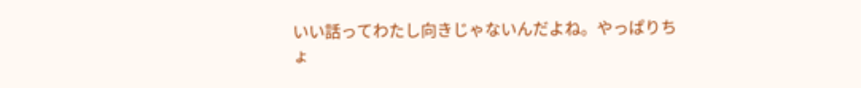いい話ってわたし向きじゃないんだよね。やっぱりちょ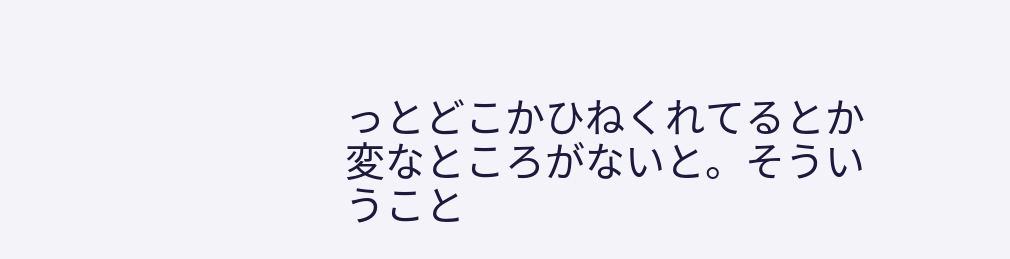っとどこかひねくれてるとか変なところがないと。そういうこと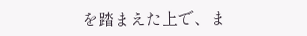を踏まえた上で、ま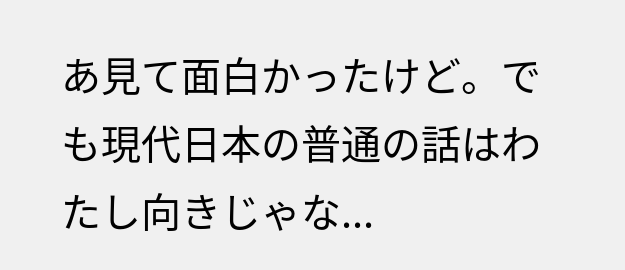あ見て面白かったけど。でも現代日本の普通の話はわたし向きじゃな...